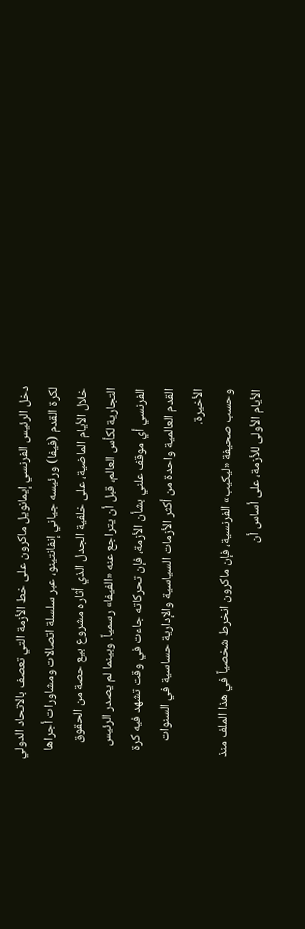دخل الرئيس الفرنسي إيمانويل ماكرون على خط الأزمة التي تعصف بالاتحاد الدولي لكرة القدم (فيفا) ورئيسه جياني إنفانتينو، عبر سلسلة اتصالات ومشاورات أجراها خلال الأيام الماضية، على خلفية الجدل الذي أثاره مشروع بيع حصة من الحقوق التجارية لكأس العالم، قبل أن يتراجع عنه «الفيفا» رسمياً. وبينما لم يصدر الرئيس الفرنسي أي موقف علني بشأن الأزمة، فإن تحركاته جاءت في وقت تشهد فيه كرة القدم العالمية واحدة من أكثر الأزمات السياسية والإدارية حساسية في السنوات الأخيرة.
وحسب صحيفة «ليكيب» الفرنسية، فإن ماكرون انخرط شخصياً في هذا الملف منذ الأيام الأولى للأزمة، على أساس أن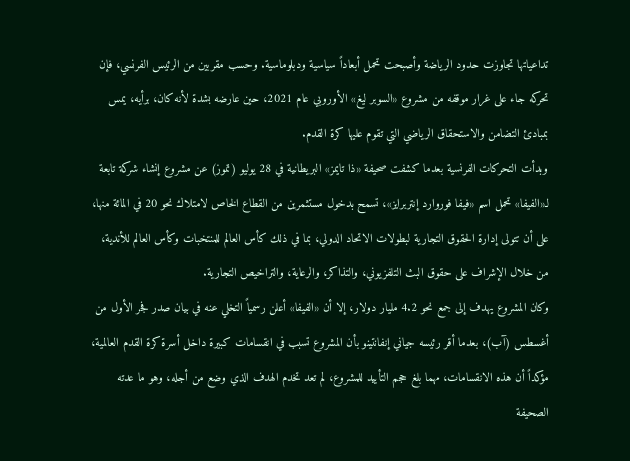تداعياتها تجاوزت حدود الرياضة وأصبحت تحمل أبعاداً سياسية ودبلوماسية. وحسب مقربين من الرئيس الفرنسي، فإن تحركه جاء على غرار موقفه من مشروع «السوبر ليغ» الأوروبي عام 2021، حين عارضه بشدة لأنه كان، برأيه، يمس بمبادئ التضامن والاستحقاق الرياضي التي تقوم عليها كرة القدم.
وبدأت التحركات الفرنسية بعدما كشفت صحيفة «ذا تايمز» البريطانية في 28 يوليو (تموز) عن مشروع إنشاء شركة تابعة لـ«الفيفا» تحمل اسم «فيفا فوروارد إنتربرايز»، تسمح بدخول مستثمرين من القطاع الخاص لامتلاك نحو 20 في المائة منها، على أن تتولى إدارة الحقوق التجارية لبطولات الاتحاد الدولي، بما في ذلك كأس العالم للمنتخبات وكأس العالم للأندية، من خلال الإشراف على حقوق البث التلفزيوني، والتذاكر، والرعاية، والتراخيص التجارية.
وكان المشروع يهدف إلى جمع نحو 4.2 مليار دولار، إلا أن «الفيفا» أعلن رسمياً التخلي عنه في بيان صدر فجر الأول من أغسطس (آب)، بعدما أقر رئيسه جياني إنفانتينو بأن المشروع تسبب في انقسامات كبيرة داخل أسرة كرة القدم العالمية، مؤكداً أن هذه الانقسامات، مهما بلغ حجم التأييد للمشروع، لم تعد تخدم الهدف الذي وضع من أجله، وهو ما عدته الصحيفة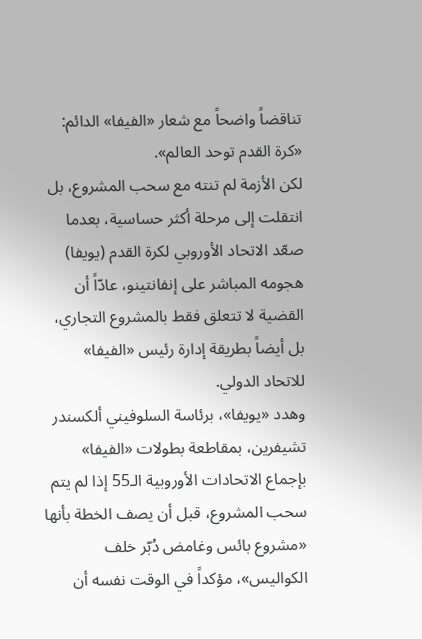تناقضاً واضحاً مع شعار «الفيفا» الدائم: «كرة القدم توحد العالم».
لكن الأزمة لم تنته مع سحب المشروع، بل انتقلت إلى مرحلة أكثر حساسية، بعدما صعّد الاتحاد الأوروبي لكرة القدم (يويفا) هجومه المباشر على إنفانتينو، عادّاً أن القضية لا تتعلق فقط بالمشروع التجاري، بل أيضاً بطريقة إدارة رئيس «الفيفا» للاتحاد الدولي.
وهدد «يويفا»، برئاسة السلوفيني ألكسندر تشيفرين، بمقاطعة بطولات «الفيفا» بإجماع الاتحادات الأوروبية الـ55 إذا لم يتم سحب المشروع، قبل أن يصف الخطة بأنها «مشروع بائس وغامض دُبّر خلف الكواليس»، مؤكداً في الوقت نفسه أن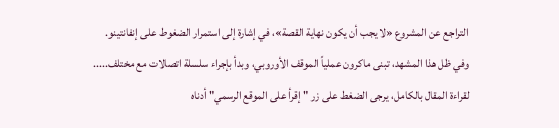التراجع عن المشروع «لا يجب أن يكون نهاية القصة»، في إشارة إلى استمرار الضغوط على إنفانتينو.
وفي ظل هذا المشهد، تبنى ماكرون عملياً الموقف الأوروبي، وبدأ بإجراء سلسلة اتصالات مع مختلف.....
لقراءة المقال بالكامل، يرجى الضغط على زر "إقرأ على الموقع الرسمي" أدناه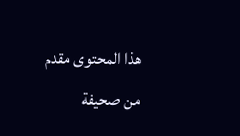هذا المحتوى مقدم من صحيفة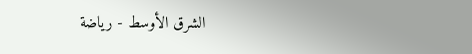الشرق الأوسط - رياضة